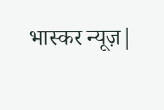भास्कर न्यूज़|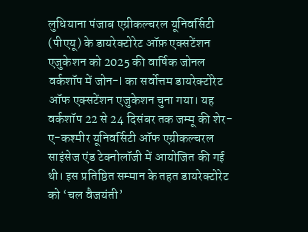लुधियाना पंजाब एग्रीकल्चरल यूनिवर्सिटी (पीएयू) के डायरेक्टोरेट ऑफ़ एक्सटेंशन एजुकेशन को 2025 की वार्षिक जोनल वर्कशॉप में जोन-I का सर्वोत्तम डायरेक्टोरेट ऑफ एक्सटेंशन एजुकेशन चुना गया। यह वर्कशॉप 22 से 24 दिसंबर तक जम्मू की शेर-ए-कश्मीर यूनिवर्सिटी ऑफ एग्रीकल्चरल साइंसेज एंड टेक्नोलॉजी में आयोजित की गई थी। इस प्रतिष्ठित सम्मान के तहत डायरेक्टोरेट को ‘चल वैजयंती’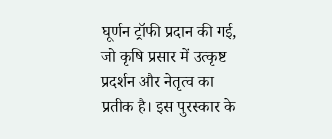घूर्णन ट्रॉफी प्रदान की गई, जो कृषि प्रसार में उत्कृष्ट प्रदर्शन और नेतृत्व का प्रतीक है। इस पुरस्कार के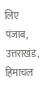लिए पंजाब, उत्तराखंड, हिमाचल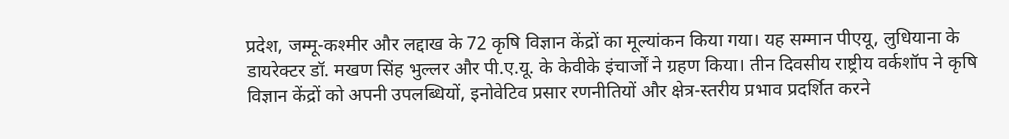प्रदेश, जम्मू-कश्मीर और लद्दाख के 72 कृषि विज्ञान केंद्रों का मूल्यांकन किया गया। यह सम्मान पीएयू, लुधियाना के डायरेक्टर डॉ. मखण सिंह भुल्लर और पी.ए.यू. के केवीके इंचार्जों ने ग्रहण किया। तीन दिवसीय राष्ट्रीय वर्कशॉप ने कृषि विज्ञान केंद्रों को अपनी उपलब्धियों, इनोवेटिव प्रसार रणनीतियों और क्षेत्र-स्तरीय प्रभाव प्रदर्शित करने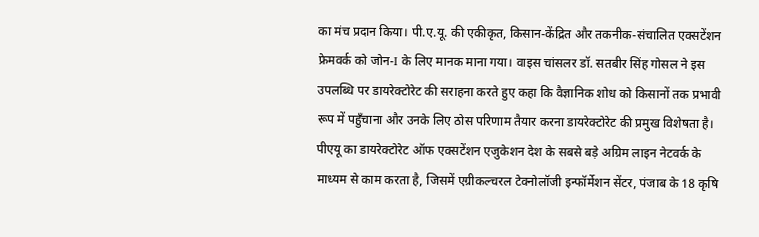का मंच प्रदान किया। पी.ए.यू. की एकीकृत, किसान-केंद्रित और तकनीक-संचालित एक्सटेंशन फ्रेमवर्क को जोन-I के लिए मानक माना गया। वाइस चांसलर डॉ. सतबीर सिंह गोसल ने इस उपलब्धि पर डायरेक्टोरेट की सराहना करते हुए कहा कि वैज्ञानिक शोध को किसानों तक प्रभावी रूप में पहुँचाना और उनके लिए ठोस परिणाम तैयार करना डायरेक्टोरेट की प्रमुख विशेषता है। पीएयू का डायरेक्टोरेट ऑफ एक्सटेंशन एजुकेशन देश के सबसे बड़े अग्रिम लाइन नेटवर्क के माध्यम से काम करता है, जिसमें एग्रीकल्चरल टेक्नोलॉजी इन्फॉर्मेशन सेंटर, पंजाब के 18 कृषि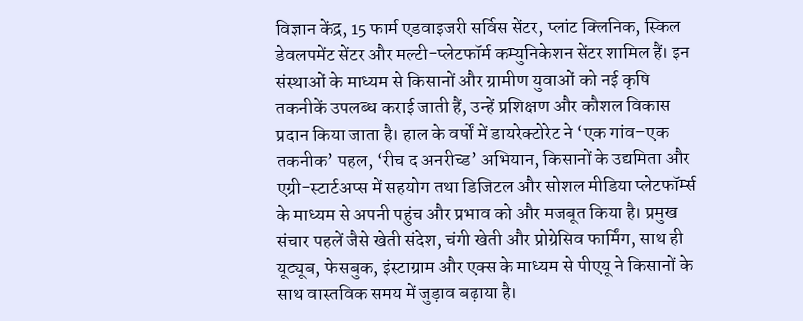विज्ञान केंद्र, 15 फार्म एडवाइजरी सर्विस सेंटर, प्लांट क्लिनिक, स्किल डेवलपमेंट सेंटर और मल्टी-प्लेटफॉर्म कम्युनिकेशन सेंटर शामिल हैं। इन संस्थाओं के माध्यम से किसानों और ग्रामीण युवाओं को नई कृषि तकनीकें उपलब्ध कराई जाती हैं, उन्हें प्रशिक्षण और कौशल विकास प्रदान किया जाता है। हाल के वर्षों में डायरेक्टोरेट ने ‘एक गांव–एक तकनीक’ पहल, ‘रीच द अनरीच्ड’ अभियान, किसानों के उद्यमिता और एग्री-स्टार्टअप्स में सहयोग तथा डिजिटल और सोशल मीडिया प्लेटफॉर्म्स के माध्यम से अपनी पहुंच और प्रभाव को और मजबूत किया है। प्रमुख संचार पहलें जैसे खेती संदेश, चंगी खेती और प्रोग्रेसिव फार्मिंग, साथ ही यूट्यूब, फेसबुक, इंस्टाग्राम और एक्स के माध्यम से पीएयू ने किसानों के साथ वास्तविक समय में जुड़ाव बढ़ाया है।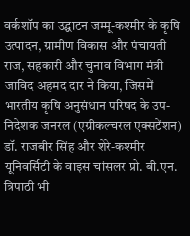वर्कशॉप का उद्घाटन जम्मू-कश्मीर के कृषि उत्पादन, ग्रामीण विकास और पंचायती राज, सहकारी और चुनाव विभाग मंत्री जाविद अहमद दार ने किया, जिसमें भारतीय कृषि अनुसंधान परिषद के उप-निदेशक जनरल (एग्रीकल्चरल एक्सटेंशन) डॉ. राजबीर सिंह और शेरे-कश्मीर यूनिवर्सिटी के वाइस चांसलर प्रो. बी.एन. त्रिपाठी भी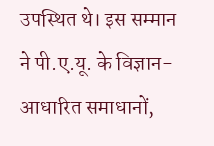उपस्थित थे। इस सम्मान ने पी.ए.यू. के विज्ञान-आधारित समाधानों,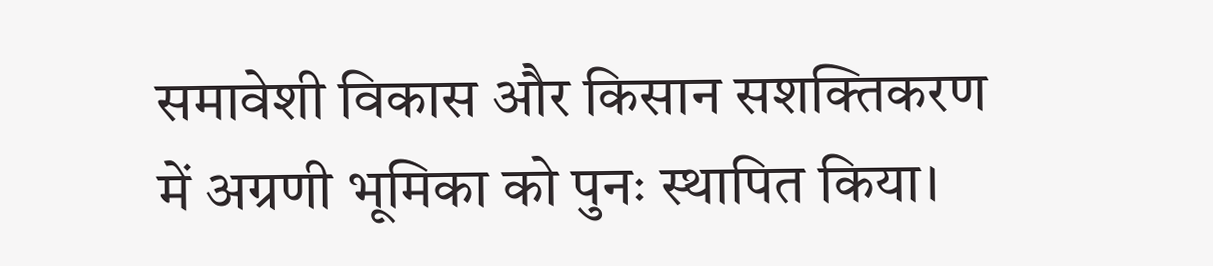समावेशी विकास और किसान सशक्तिकरण में अग्रणी भूमिका को पुनः स्थापित किया।